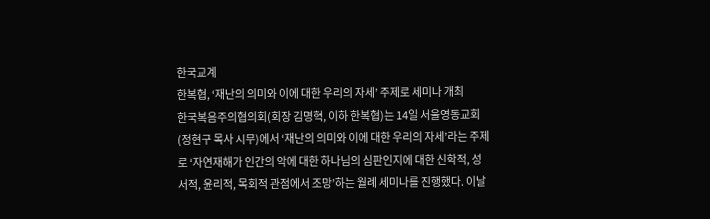한국교계
한복협, ‘재난의 의미와 이에 대한 우리의 자세’ 주제로 세미나 개최
한국복음주의협의회(회장 김명혁, 이하 한복협)는 14일 서울영동교회(정현구 목사 시무)에서 ‘재난의 의미와 이에 대한 우리의 자세’라는 주제로 ‘자연재해가 인간의 악에 대한 하나님의 심판인지에 대한 신학적, 성서적, 윤리적, 목회적 관점에서 조망’하는 월례 세미나를 진행했다. 이날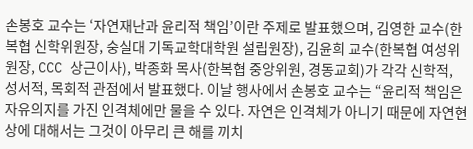손봉호 교수는 ‘자연재난과 윤리적 책임’이란 주제로 발표했으며, 김영한 교수(한복협 신학위원장, 숭실대 기독교학대학원 설립원장), 김윤희 교수(한복협 여성위원장, CCC 상근이사), 박종화 목사(한복협 중앙위원, 경동교회)가 각각 신학적, 성서적, 목회적 관점에서 발표했다. 이날 행사에서 손봉호 교수는 “윤리적 책임은 자유의지를 가진 인격체에만 물을 수 있다. 자연은 인격체가 아니기 때문에 자연현상에 대해서는 그것이 아무리 큰 해를 끼치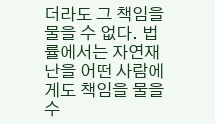더라도 그 책임을 물을 수 없다. 법률에서는 자연재난을 어떤 사람에게도 책임을 물을 수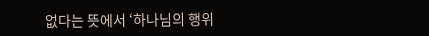없다는 뜻에서 ‘하나님의 행위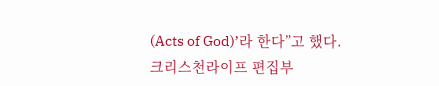(Acts of God)’라 한다”고 했다.
크리스천라이프 편집부